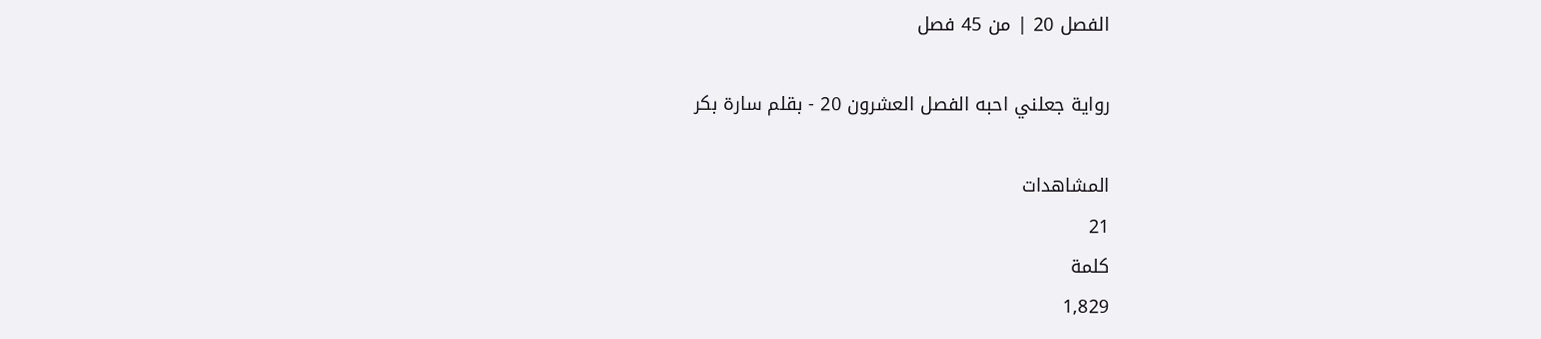الفصل 20 | من 45 فصل

رواية جعلني احبه الفصل العشرون 20 - بقلم سارة بكر

المشاهدات
21
كلمة
1,829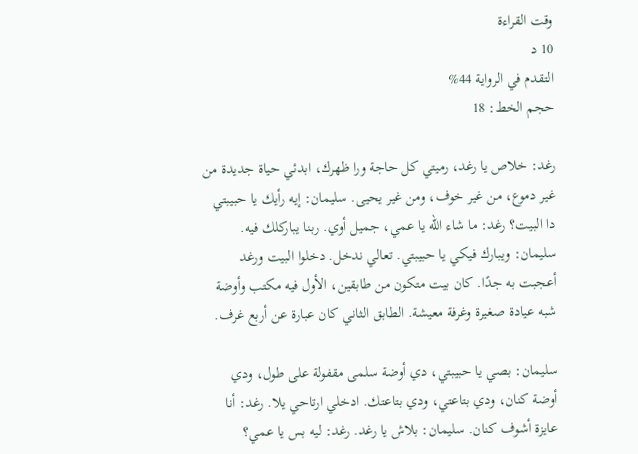وقت القراءة
10 د
التقدم في الرواية 44%
حجم الخط: 18

رغد: خلاص يا رغد، رميتي كل حاجة ورا ظهرك، ابدئي حياة جديدة من غير دموع، من غير خوف، ومن غير يحيى. سليمان: إيه رأيك يا حبيبتي دا البيت؟ رغد: ما شاء الله يا عمي، جميل أوي. ربنا يباركلك فيه. سليمان: ويبارك فيكي يا حبيبتي. تعالي ندخل. دخلوا البيت ورغد أعجبت به جدًا. كان بيت متكون من طابقين، الأول فيه مكتب وأوضة شبه عيادة صغيرة وغرفة معيشة. الطابق الثاني كان عبارة عن أربع غرف.

سليمان: بصي يا حبيبتي، دي أوضة سلمى مقفولة على طول، ودي أوضة كنان، ودي بتاعتي، ودي بتاعتك. ادخلي ارتاحي يلا. رغد: أنا عايزة أشوف كنان. سليمان: بلاش يا رغد. رغد: ليه بس يا عمي؟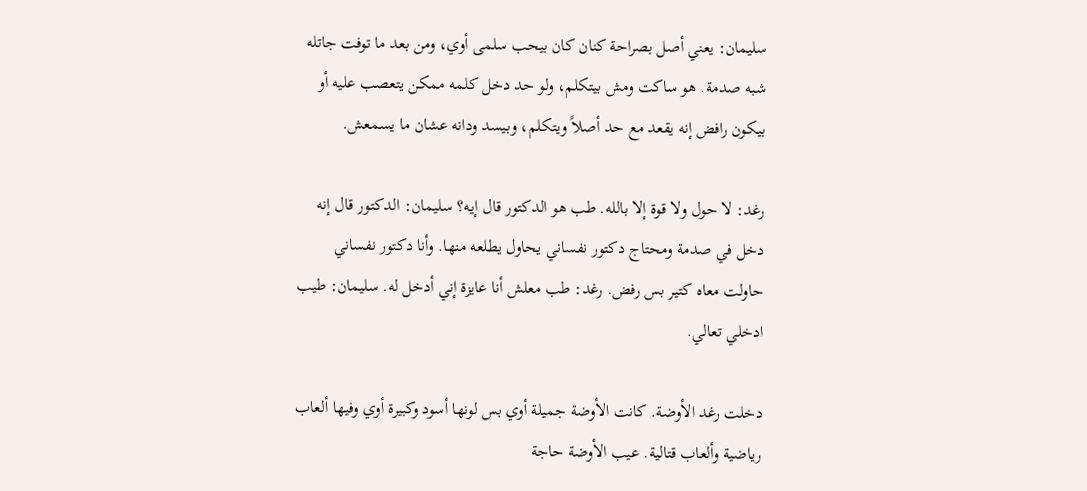سليمان: يعني أصل بصراحة كنان كان بيحب سلمى أوي، ومن بعد ما توفت جاتله شبه صدمة. هو ساكت ومش بيتكلم، ولو حد دخل كلمه ممكن يتعصب عليه أو بيكون رافض إنه يقعد مع حد أصلاً ويتكلم، وبيسد ودانه عشان ما يسمعش.

رغد: لا حول ولا قوة إلا بالله. طب هو الدكتور قال إيه؟ سليمان: الدكتور قال إنه دخل في صدمة ومحتاج دكتور نفساني يحاول يطلعه منها. وأنا دكتور نفساني حاولت معاه كتير بس رفض. رغد: طب معلش أنا عايزة إني أدخل له. سليمان: طيب ادخلي تعالي.

دخلت رغد الأوضة. كانت الأوضة جميلة أوي بس لونها أسود وكبيرة أوي وفيها ألعاب رياضية وألعاب قتالية. عيب الأوضة حاجة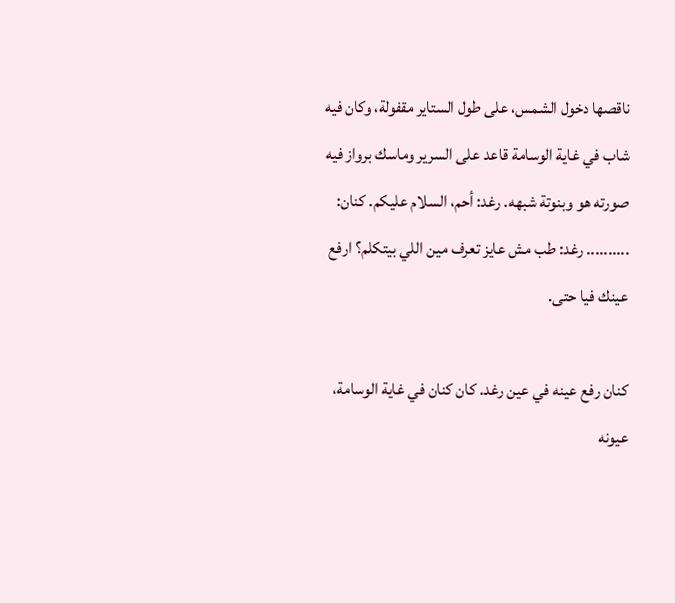ناقصها دخول الشمس، على طول الستاير مقفولة، وكان فيه شاب في غاية الوسامة قاعد على السرير وماسك برواز فيه صورته هو وبنوتة شبهه. رغد: أحم، السلام عليكم. كنان: .......... رغد: طب مش عايز تعرف مين اللي بيتكلم؟ ارفع عينك فيا حتى.

كنان رفع عينه في عين رغد. كان كنان في غاية الوسامة، عيونه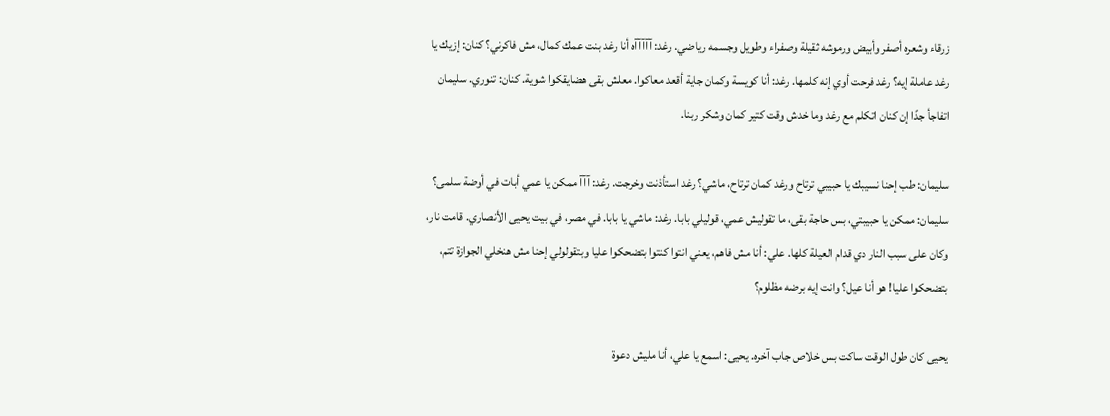زرقاء وشعره أصفر وأبيض ورموشه ثقيلة وصفراء وطويل وجسمه رياضي. رغد: آآآآآه أنا رغد بنت عمك كمال، مش فاكرني؟ كنان: إزيك يا رغد عاملة إيه؟ رغد فرحت أوي إنه كلمها. رغد: أنا كويسة وكمان جاية أقعد معاكوا. معلش بقى هضايقكوا شوية. كنان: تنوري. سليمان اتفاجأ جدًا إن كنان اتكلم مع رغد وما خدش وقت كتير كمان وشكر ربنا.

سليمان: طب إحنا نسيبك يا حبيبي ترتاح ورغد كمان ترتاح، ماشي؟ رغد استأذنت وخرجت. رغد: آآآ ممكن يا عمي أبات في أوضة سلمى؟ سليمان: ممكن يا حبيبتي، بس حاجة بقى، ما تقوليش عمي، قوليلي بابا. رغد: ماشي يا بابا. في مصر، في بيت يحيى الأنصاري. قامت نار، وكان على سبب النار دي قدام العيلة كلها. علي: أنا مش فاهم، يعني انتوا كنتوا بتضحكوا عليا وبتقولولي إحنا مش هنخلي الجوازة تتم، بتضحكوا عليا! هو أنا عيل؟ وانت إيه برضه مظلوم؟

يحيى كان طول الوقت ساكت بس خلاص جاب آخره. يحيى: اسمع يا علي، أنا مليش دعوة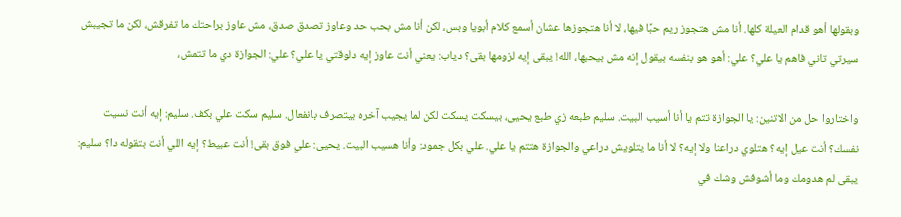وبقولها أهو قدام العيلة كلها. أنا مش هتجوز ريم حبًا فيها، لا أنا هتجوزها عشان أسمع كلام أبويا وبس، لكن أنا مش بحب حد وعاوز تصدق صدق، مش عاوز براحتك ما تفرقش، لكن ما تجيبش سيرتي تاني فاهم يا علي؟ علي: أهو هو بنفسه بيقول إنه مش بيحبها، الله! يبقى إيه لزومها بقى؟ دياب: يعني أنت عاوز إيه دلوقتي يا علي؟ علي: الجوازة دي ما تتمش،

واختاروا حل من الاتنين: يا الجوازة تتم يا أنا أسيب البيت. سليم طبعه زي طبع يحيى، بيسكت يسكت لكن لما يجيب آخره بيتصرف بانفعال. سليم سكت علي بكف. سليم: إيه أنت نسيت نفسك؟ أنت عيل إيه؟ هتلوي دراعنا ولا إيه؟ لا أنا ما يتلويش دراعي والجوازة هتتم يا علي. علي بكل جمود: وأنا هسيب البيت. يحيى: علي فوق بقى! أنت عبيط؟ إيه اللي أنت بتقوله دا؟ سليم: يبقى لم هدومك وما أشوفش وشك في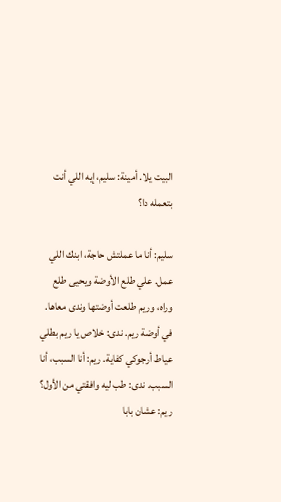البيت يلا. أمينة: سليم، إيه اللي أنت بتعمله دا؟

سليم: أنا ما عملتش حاجة، ابنك اللي عمل. علي طلع الأوضة ويحيى طلع وراه، وريم طلعت أوضتها وندى معاها. في أوضة ريم. ندى: خلاص يا ريم بطلي عياط أرجوكي كفاية. ريم: أنا السبب، أنا السبب. ندى: طب ليه وافقتي من الأول؟ ريم: عشان بابا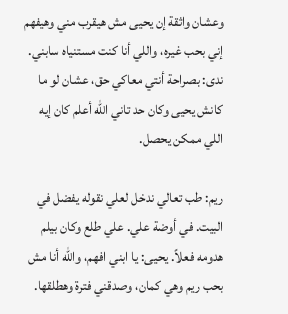وعشان واثقة إن يحيى مش هيقرب مني وهيفهم إني بحب غيره، واللي أنا كنت مستنياه سابني. ندى: بصراحة أنتي معاكي حق، عشان لو ما كانش يحيى وكان حد تاني الله أعلم كان إيه اللي ممكن يحصل.

ريم: طب تعالي ندخل لعلي نقوله يفضل في البيت. في أوضة علي. علي طلع وكان بيلم هدومه فعلاً. يحيى: يا ابني افهم، والله أنا مش بحب ريم وهي كمان، وصدقني فترة وهطلقها.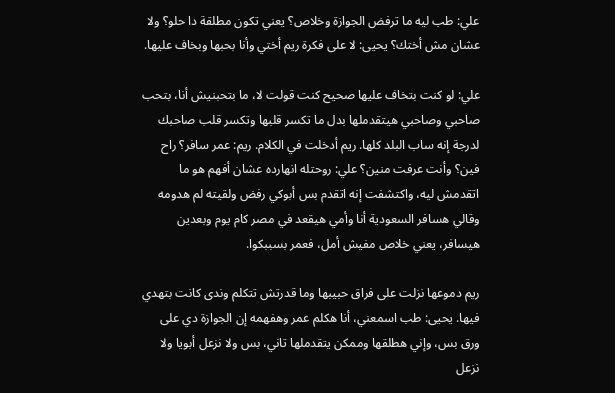علي: طب ليه ما ترفض الجوازة وخلاص؟ يعني تكون مطلقة دا حلو؟ ولا عشان مش أختك؟ يحيى: لا على فكرة ريم أختي وأنا بحبها وبخاف عليها.

علي: لو كنت بتخاف عليها صحيح كنت قولت لا، ما بتحبنيش أنا، بتحب صاحبي وصاحبي هيتقدملها بدل ما تكسر قلبها وتكسر قلب صاحبك لدرجة إنه ساب البلد كلها. ريم أدخلت في الكلام. ريم: عمر سافر؟ راح فين؟ وأنت عرفت منين؟ علي: روحتله انهارده عشان أفهم هو ما اتقدمش ليه، واكتشفت إنه اتقدم بس أبوكي رفض ولقيته لم هدومه وقالي هسافر السعودية أنا وأمي هيقعد في مصر كام يوم وبعدين هيسافر، يعني خلاص مفيش أمل، فعمر بسببكوا.

ريم دموعها نزلت على فراق حبيبها وما قدرتش تتكلم وندى كانت بتهدي فيها. يحيى: طب اسمعني، أنا هكلم عمر وهفهمه إن الجوازة دي على ورق بس، وإني هطلقها وممكن يتقدملها تاني، بس ولا نزعل أبويا ولا نزعل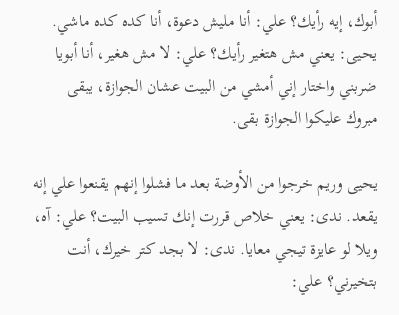أبوك، إيه رأيك؟ علي: أنا مليش دعوة، أنا كده كده ماشي. يحيى: يعني مش هتغير رأيك؟ علي: لا مش هغير، أنا أبويا ضربني واختار إني أمشي من البيت عشان الجوازة، يبقى مبروك عليكوا الجوازة بقى.

يحيى وريم خرجوا من الأوضة بعد ما فشلوا إنهم يقنعوا علي إنه يقعد. ندى: يعني خلاص قررت إنك تسيب البيت؟ علي: آه، ويلا لو عايزة تيجي معايا. ندى: لا بجد كتر خيرك، أنت بتخيرني؟ علي: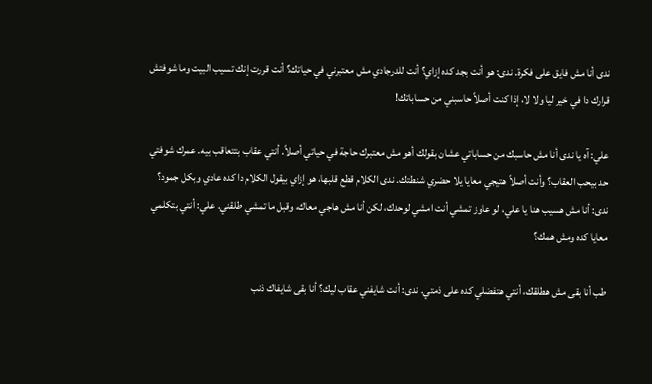ندى أنا مش فايق على فكرة. ندى: هو أنت بجد كده إزاي؟ أنت للدرجادي مش معتبرني في حياتك؟ أنت قررت إنك تسيب البيت وما شوفتش قرارك دا في خير ليا ولا لا، إذا كنت أصلاً حاسبني من حساباتك!

علي: آه يا ندى أنا مش حاسبك من حساباتي عشان بقولك أهو مش معتبرك حاجة في حياتي أصلاً. أنتي عقاب بتتعاقب بيه. عمرك شوفتي حد بيحب العقاب؟ وأنت أصلاً هتيجي معايا يلا حضري شنطتك. ندى الكلام قطع قلبها، هو إزاي بيقول الكلام دا كده عادي وبكل جمود؟ ندى: أنا مش هسيب هنا يا علي، لو عاوز تمشي أنت امشي لوحدك، لكن أنا مش هاجي معاك، وقبل ما تمشي طلقني. علي: أنتي بتكلمي معايا كده ومش همك؟

طب أنا بقى مش هطلقك، أنتي هتفضلي كده على ذمتي. ندى: أنت شايفني عقاب ليك؟ أنا بقى شايفاك ذنب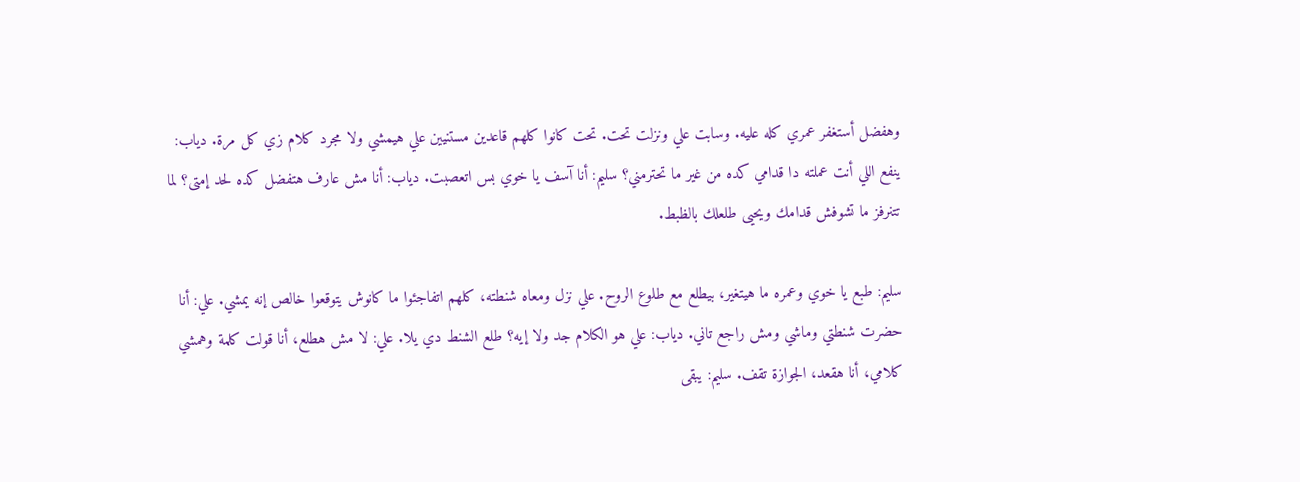وهفضل أستغفر عمري كله عليه. وسابت علي ونزلت تحت. تحت كانوا كلهم قاعدين مستنيين علي هيمشي ولا مجرد كلام زي كل مرة. دياب: ينفع اللي أنت عملته دا قدامي كده من غير ما تحترمني؟ سليم: أنا آسف يا خوي بس اتعصبت. دياب: أنا مش عارف هتفضل كده لحد إمتى؟ لما تتنرفز ما تشوفش قدامك ويحيى طلعلك بالظبط.

سليم: طبع يا خوي وعمره ما هيتغير، بيطلع مع طلوع الروح. علي نزل ومعاه شنطته، كلهم اتفاجئوا ما كانوش يتوقعوا خالص إنه يمشي. علي: أنا حضرت شنطتي وماشي ومش راجع تاني. دياب: علي هو الكلام جد ولا إيه؟ طلع الشنط دي يلا. علي: لا مش هطلع، أنا قولت كلمة وهمشي كلامي، أنا هقعد، الجوازة تقف. سليم: يبقى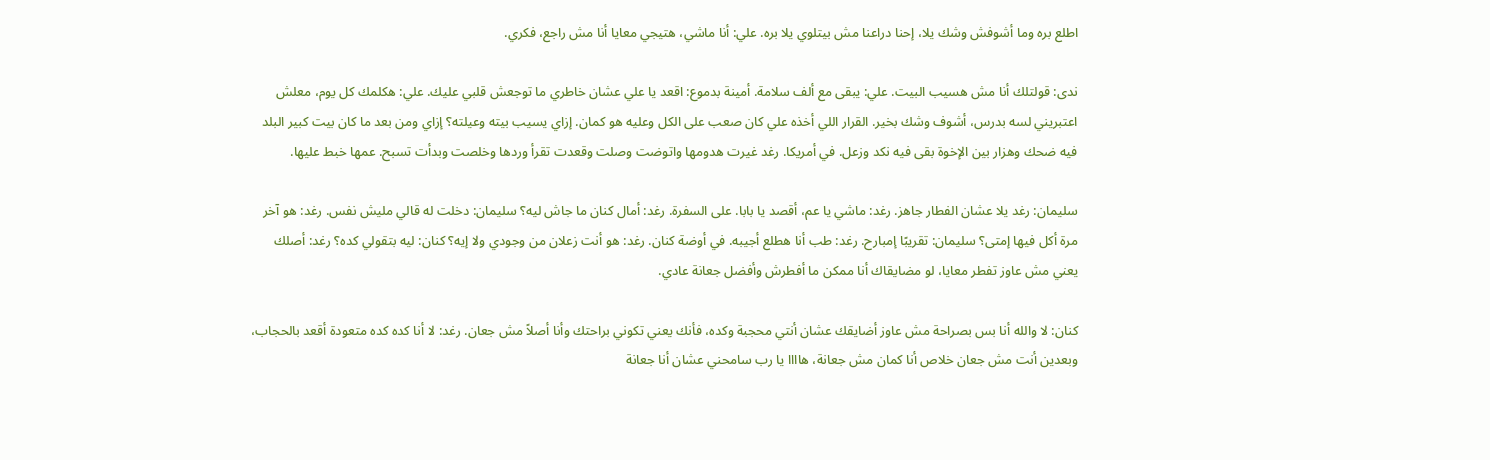اطلع بره وما أشوفش وشك يلا، إحنا دراعنا مش بيتلوي يلا بره. علي: أنا ماشي، هتيجي معايا أنا مش راجع، فكري.

ندى: قولتلك أنا مش هسيب البيت. علي: يبقى مع ألف سلامة. أمينة بدموع: اقعد يا علي عشان خاطري ما توجعش قلبي عليك. علي: هكلمك كل يوم، معلش اعتبريني لسه بدرس، أشوف وشك بخير. القرار اللي أخذه علي كان صعب على الكل وعليه هو كمان. إزاي يسيب بيته وعيلته؟ إزاي ومن بعد ما كان بيت كبير البلد فيه ضحك وهزار بين الإخوة بقى فيه نكد وزعل. في أمريكا. رغد غيرت هدومها واتوضت وصلت وقعدت تقرأ وردها وخلصت وبدأت تسبح. عمها خبط عليها.

سليمان: رغد يلا عشان الفطار جاهز. رغد: ماشي يا عم، أقصد يا بابا. على السفرة. رغد: أمال كنان ما جاش ليه؟ سليمان: دخلت له قالي مليش نفس. رغد: هو آخر مرة أكل فيها إمتى؟ سليمان: تقريبًا إمبارح. رغد: طب أنا هطلع أجيبه. في أوضة كنان. رغد: هو أنت زعلان من وجودي ولا إيه؟ كنان: ليه بتقولي كده؟ رغد: أصلك يعني مش عاوز تفطر معايا، لو مضايقاك أنا ممكن ما أفطرش وأفضل جعانة عادي.

كنان: لا والله أنا بس بصراحة مش عاوز أضايقك عشان أنتي محجبة وكده، فأنك يعني تكوني براحتك وأنا أصلاً مش جعان. رغد: لا أنا كده كده متعودة أقعد بالحجاب، وبعدين أنت مش جعان خلاص أنا كمان مش جعانة، هاااا يا رب سامحني عشان أنا جعانة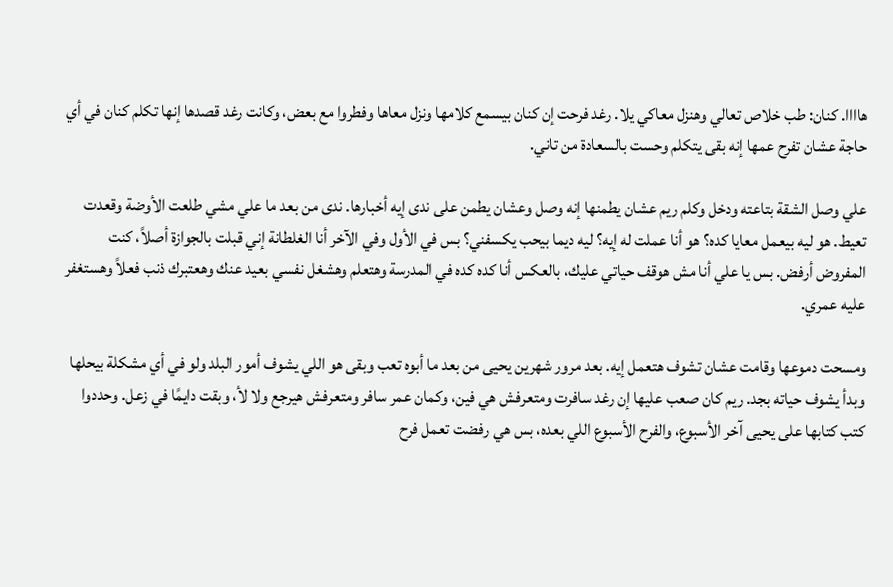هاااا. كنان: طب خلاص تعالي وهنزل معاكي يلا. رغد فرحت إن كنان بيسمع كلامها ونزل معاها وفطروا مع بعض، وكانت رغد قصدها إنها تكلم كنان في أي حاجة عشان تفرح عمها إنه بقى يتكلم وحست بالسعادة من تاني.

علي وصل الشقة بتاعته ودخل وكلم ريم عشان يطمنها إنه وصل وعشان يطمن على ندى إيه أخبارها. ندى من بعد ما علي مشي طلعت الأوضة وقعدت تعيط. هو ليه بيعمل معايا كده؟ هو أنا عملت له إيه؟ ليه ديما بيحب يكسفني؟ بس في الأول وفي الآخر أنا الغلطانة إني قبلت بالجوازة أصلاً، كنت المفروض أرفض. بس يا علي أنا مش هوقف حياتي عليك، بالعكس أنا كده كده في المدرسة وهتعلم وهشغل نفسي بعيد عنك وهعتبرك ذنب فعلاً وهستغفر عليه عمري.

ومسحت دموعها وقامت عشان تشوف هتعمل إيه. بعد مرور شهرين يحيى من بعد ما أبوه تعب وبقى هو اللي يشوف أمور البلد ولو في أي مشكلة بيحلها وبدأ يشوف حياته بجد. ريم كان صعب عليها إن رغد سافرت ومتعرفش هي فين، وكمان عمر سافر ومتعرفش هيرجع ولا لأ، وبقت دايمًا في زعل. وحددوا كتب كتابها على يحيى آخر الأسبوع، والفرح الأسبوع اللي بعده، بس هي رفضت تعمل فرح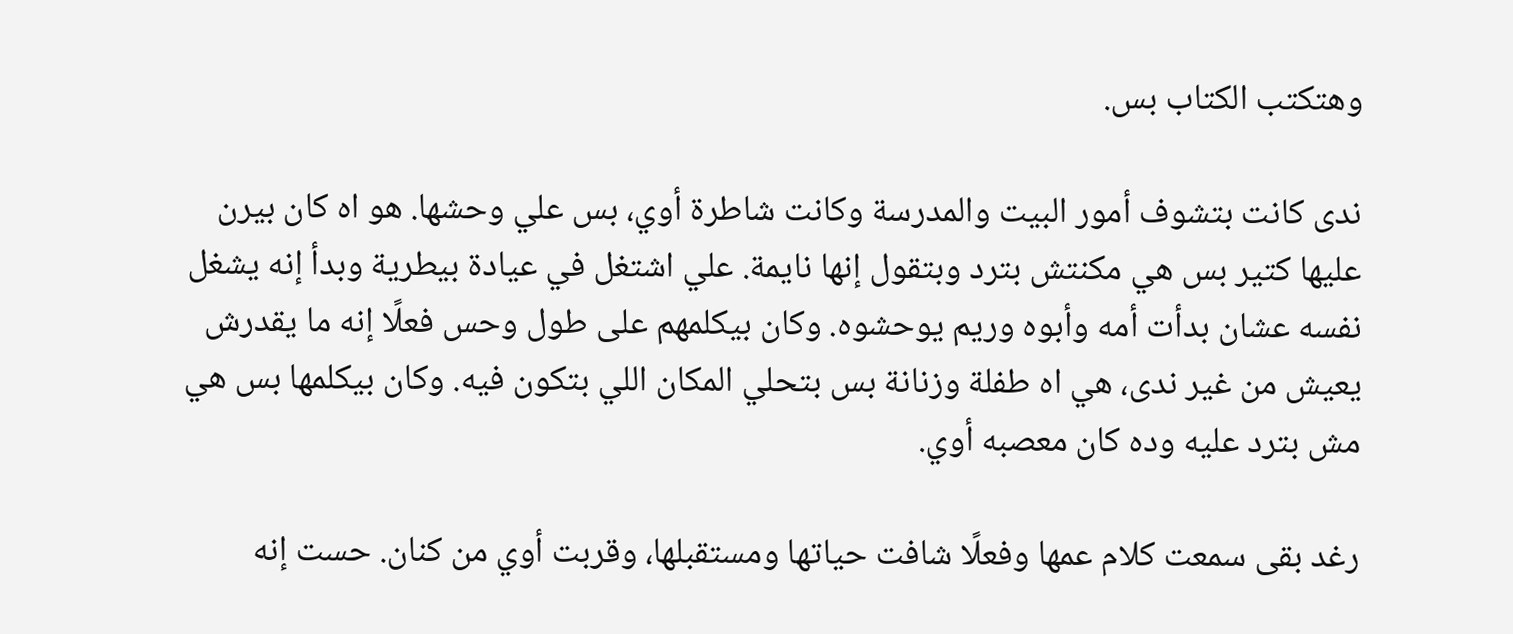وهتكتب الكتاب بس.

ندى كانت بتشوف أمور البيت والمدرسة وكانت شاطرة أوي، بس علي وحشها. هو اه كان بيرن عليها كتير بس هي مكنتش بترد وبتقول إنها نايمة. علي اشتغل في عيادة بيطرية وبدأ إنه يشغل نفسه عشان بدأت أمه وأبوه وريم يوحشوه. وكان بيكلمهم على طول وحس فعلًا إنه ما يقدرش يعيش من غير ندى، هي اه طفلة وزنانة بس بتحلي المكان اللي بتكون فيه. وكان بيكلمها بس هي مش بترد عليه وده كان معصبه أوي.

رغد بقى سمعت كلام عمها وفعلًا شافت حياتها ومستقبلها، وقربت أوي من كنان. حست إنه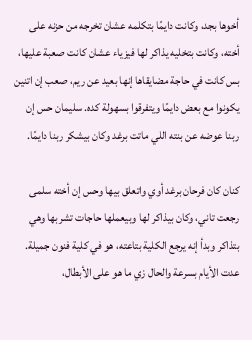أخوها بجد، وكانت دايمًا بتكلمه عشان تخرجه من حزنه على أخته، وكانت بتخليه يذاكر لها فيزياء عشان كانت صعبة عليها، بس كانت في حاجة مضايقاها إنها بعيد عن ريم، صعب إن اتنين يكونوا مع بعض دايمًا ويتفرقوا بسهولة كده. سليمان حس إن ربنا عوضه عن بنته اللي ماتت برغد وكان بيشكر ربنا دايمًا.

كنان كان فرحان برغد أوي واتعلق بيها وحس إن أخته سلمى رجعت تاني، وكان بيذاكر لها وبيعملها حاجات تشربها وهي بتذاكر وبدأ إنه يرجع الكلية بتاعته، هو في كلية فنون جميلة. عدت الأيام بسرعة والحال زي ما هو على الأبطال،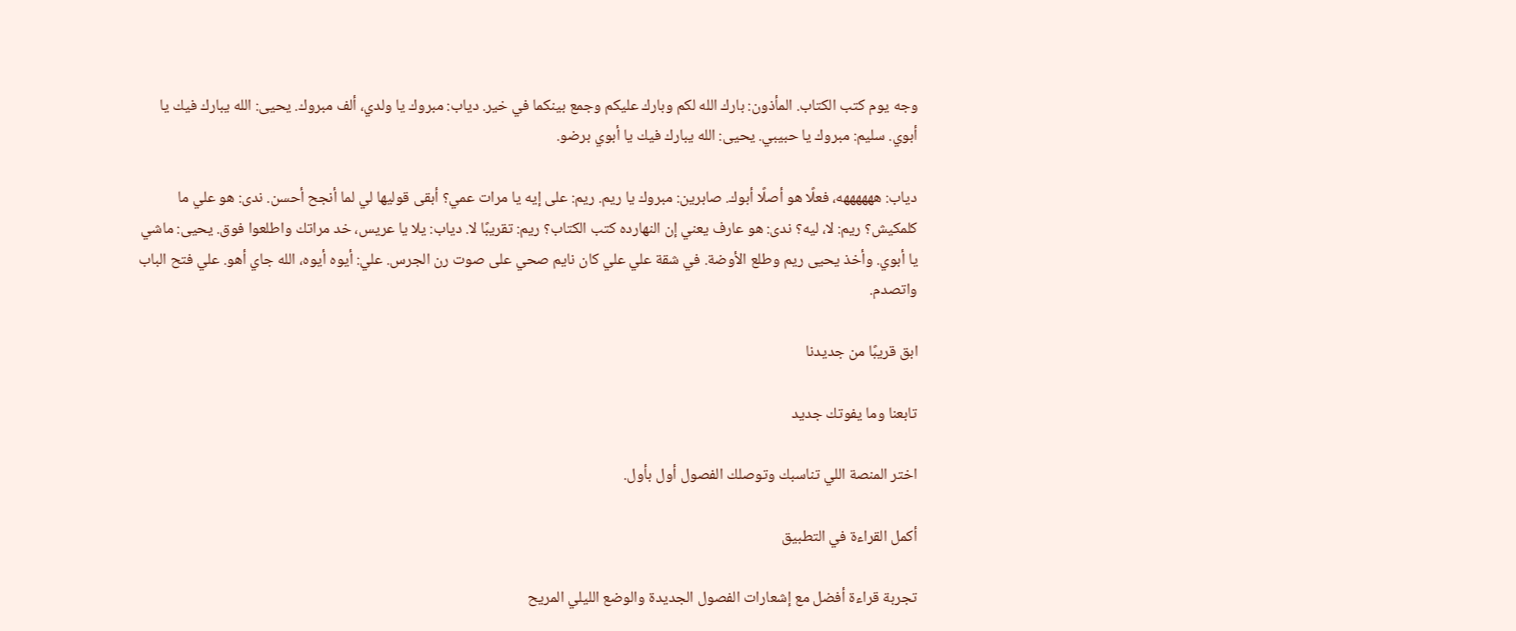وجه يوم كتب الكتاب. المأذون: بارك الله لكم وبارك عليكم وجمع بينكما في خير. دياب: مبروك يا ولدي، ألف مبروك. يحيى: الله يبارك فيك يا أبوي. سليم: مبروك يا حبيبي. يحيى: الله يبارك فيك يا أبوي برضو.

دياب: ههههههه، فعلًا هو أصلًا أبوك. صابرين: مبروك يا ريم. ريم: على إيه يا مرات عمي؟ أبقى قوليها لي لما أنجح أحسن. ندى: هو علي ما كلمكيش؟ ريم: لا، ليه؟ ندى: هو عارف يعني إن النهارده كتب الكتاب؟ ريم: تقريبًا لا. دياب: يلا يا عريس، خد مراتك واطلعوا فوق. يحيى: ماشي يا أبوي. وأخذ يحيى ريم وطلع الأوضة. في شقة علي علي كان نايم صحي على صوت رن الجرس. علي: أيوه أيوه، الله جاي أهو. علي فتح الباب واتصدم.

ابق قريبًا من جديدنا

تابعنا وما يفوتك جديد

اختر المنصة اللي تناسبك وتوصلك الفصول أول بأول.

أكمل القراءة في التطبيق

تجربة قراءة أفضل مع إشعارات الفصول الجديدة والوضع الليلي المريح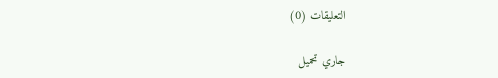التعليقات (0)

جاري تحميل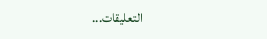التعليقات...